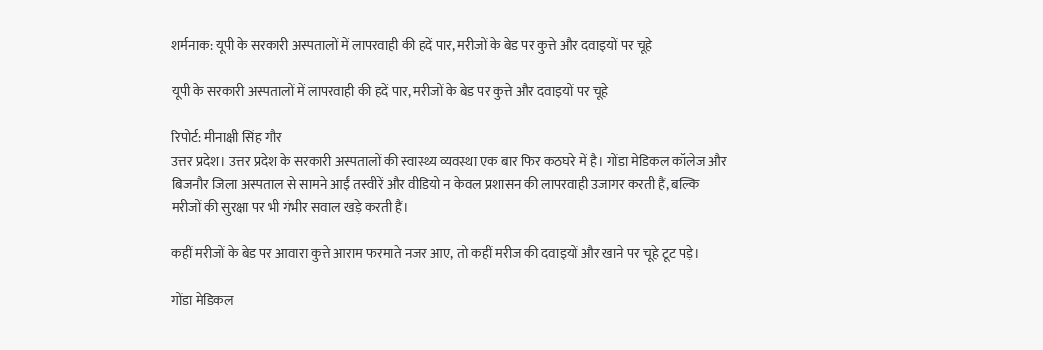शर्मनाक: यूपी के सरकारी अस्पतालों में लापरवाही की हदें पार, मरीजों के बेड पर कुत्ते और दवाइयों पर चूहे

यूपी के सरकारी अस्पतालों में लापरवाही की हदें पार, मरीजों के बेड पर कुत्ते और दवाइयों पर चूहे

रिपोर्ट: मीनाक्षी सिंह गौर
उत्तर प्रदेश। उत्तर प्रदेश के सरकारी अस्पतालों की स्वास्थ्य व्यवस्था एक बार फिर कठघरे में है। गोंडा मेडिकल कॉलेज और बिजनौर जिला अस्पताल से सामने आईं तस्वीरें और वीडियो न केवल प्रशासन की लापरवाही उजागर करती हैं, बल्कि मरीजों की सुरक्षा पर भी गंभीर सवाल खड़े करती हैं।

कहीं मरीजों के बेड पर आवारा कुत्ते आराम फरमाते नजर आए, तो कहीं मरीज की दवाइयों और खाने पर चूहे टूट पड़े।

गोंडा मेडिकल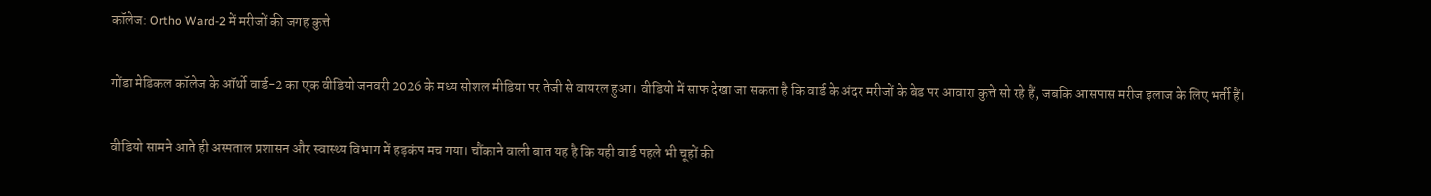कॉलेज: Ortho Ward-2 में मरीजों की जगह कुत्ते

गोंडा मेडिकल कॉलेज के ऑर्थो वार्ड-2 का एक वीडियो जनवरी 2026 के मध्य सोशल मीडिया पर तेजी से वायरल हुआ। वीडियो में साफ देखा जा सकता है कि वार्ड के अंदर मरीजों के बेड पर आवारा कुत्ते सो रहे हैं, जबकि आसपास मरीज इलाज के लिए भर्ती हैं।

वीडियो सामने आते ही अस्पताल प्रशासन और स्वास्थ्य विभाग में हड़कंप मच गया। चौंकाने वाली बात यह है कि यही वार्ड पहले भी चूहों की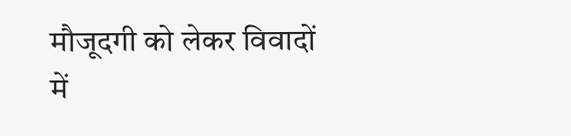मौजूदगी को लेकर विवादों में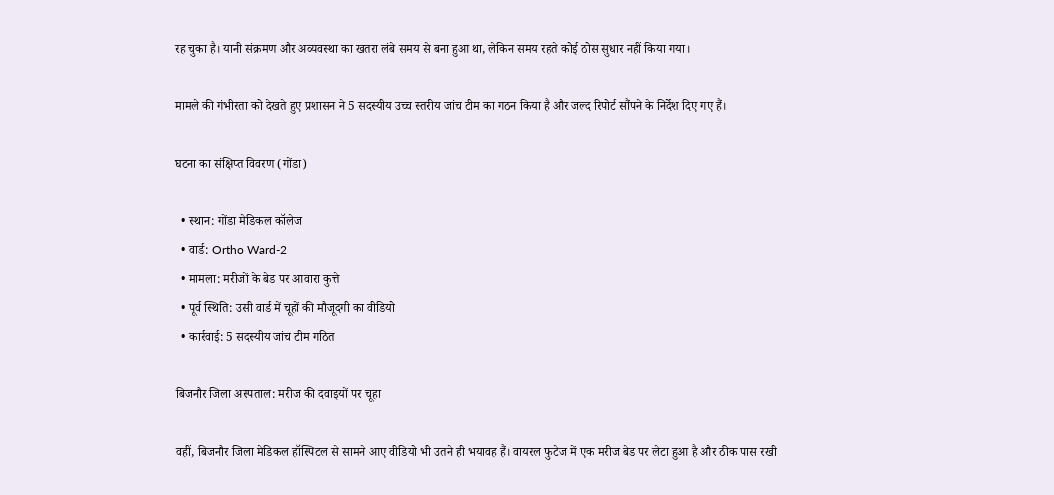रह चुका है। यानी संक्रमण और अव्यवस्था का खतरा लंबे समय से बना हुआ था, लेकिन समय रहते कोई ठोस सुधार नहीं किया गया।

मामले की गंभीरता को देखते हुए प्रशासन ने 5 सदस्यीय उच्च स्तरीय जांच टीम का गठन किया है और जल्द रिपोर्ट सौंपने के निर्देश दिए गए हैं।

घटना का संक्षिप्त विवरण (गोंडा)

  • स्थान: गोंडा मेडिकल कॉलेज
  • वार्ड: Ortho Ward-2
  • मामला: मरीजों के बेड पर आवारा कुत्ते
  • पूर्व स्थिति: उसी वार्ड में चूहों की मौजूदगी का वीडियो
  • कार्रवाई: 5 सदस्यीय जांच टीम गठित

बिजनौर जिला अस्पताल: मरीज की दवाइयों पर चूहा

वहीं, बिजनौर जिला मेडिकल हॉस्पिटल से सामने आए वीडियो भी उतने ही भयावह हैं। वायरल फुटेज में एक मरीज बेड पर लेटा हुआ है और ठीक पास रखी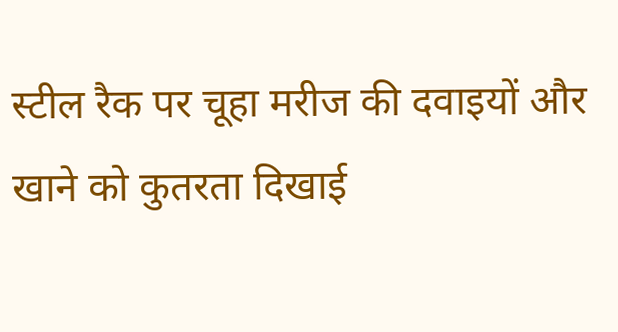स्टील रैक पर चूहा मरीज की दवाइयों और खाने को कुतरता दिखाई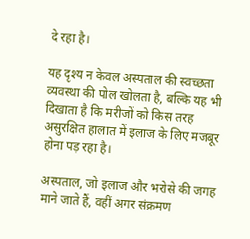दे रहा है।

यह दृश्य न केवल अस्पताल की स्वच्छता व्यवस्था की पोल खोलता है, बल्कि यह भी दिखाता है कि मरीजों को किस तरह असुरक्षित हालात में इलाज के लिए मजबूर होना पड़ रहा है।

अस्पताल, जो इलाज और भरोसे की जगह माने जाते हैं, वहीं अगर संक्रमण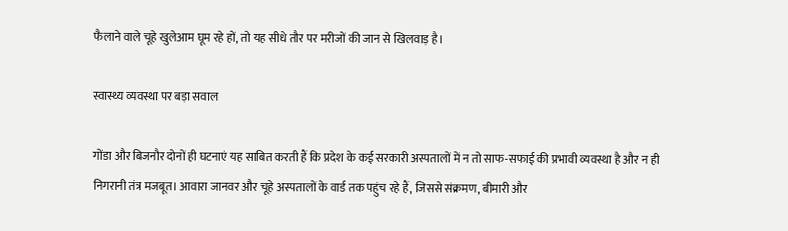फैलाने वाले चूहे खुलेआम घूम रहे हों, तो यह सीधे तौर पर मरीजों की जान से खिलवाड़ है।

स्वास्थ्य व्यवस्था पर बड़ा सवाल

गोंडा और बिजनौर दोनों ही घटनाएं यह साबित करती हैं कि प्रदेश के कई सरकारी अस्पतालों में न तो साफ-सफाई की प्रभावी व्यवस्था है और न ही निगरानी तंत्र मजबूत। आवारा जानवर और चूहे अस्पतालों के वार्ड तक पहुंच रहे हैं, जिससे संक्रमण, बीमारी और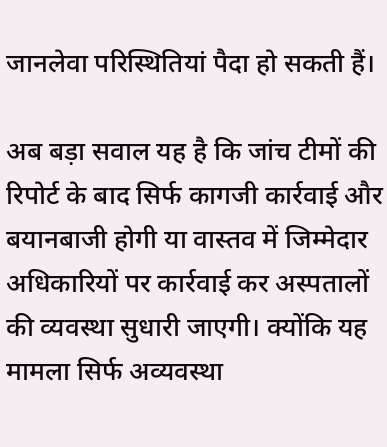जानलेवा परिस्थितियां पैदा हो सकती हैं।

अब बड़ा सवाल यह है कि जांच टीमों की रिपोर्ट के बाद सिर्फ कागजी कार्रवाई और बयानबाजी होगी या वास्तव में जिम्मेदार अधिकारियों पर कार्रवाई कर अस्पतालों की व्यवस्था सुधारी जाएगी। क्योंकि यह मामला सिर्फ अव्यवस्था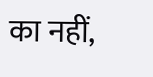का नहीं,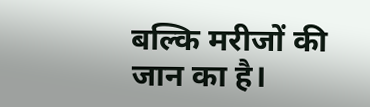बल्कि मरीजों की जान का है।